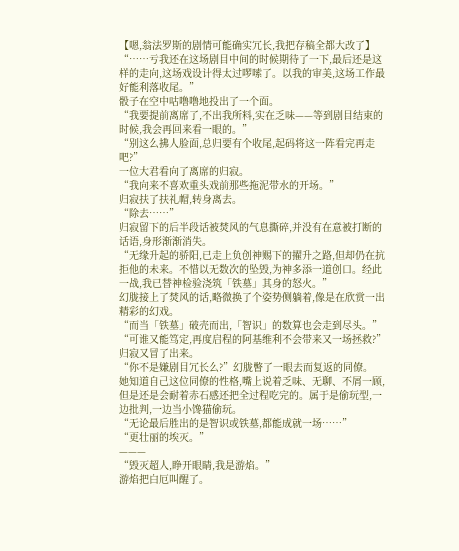【嗯,翁法罗斯的剧情可能确实冗长,我把存稿全都大改了】
“……亏我还在这场剧目中间的时候期待了一下,最后还是这样的走向,这场戏设计得太过啰嗦了。以我的审美,这场工作最好能利落收尾。”
骰子在空中咕噜噜地投出了一个面。
“我要提前离席了,不出我所料,实在乏味——等到剧目结束的时候,我会再回来看一眼的。”
“别这么拂人脸面,总归要有个收尾,起码将这一阵看完再走吧?”
一位大君看向了离席的归寂。
“我向来不喜欢重头戏前那些拖泥带水的开场。”
归寂扶了扶礼帽,转身离去。
“除去……”
归寂留下的后半段话被焚风的气息撕碎,并没有在意被打断的话语,身形渐渐消失。
“无缘升起的骄阳,已走上负创神赐下的擢升之路,但却仍在抗拒他的未来。不惜以无数次的坠毁,为神多添一道创口。经此一战,我已替神检验浇筑「铁墓」其身的怒火。”
幻胧接上了焚风的话,略微换了个姿势侧躺着,像是在欣赏一出精彩的幻戏。
“而当「铁墓」破壳而出,「智识」的数算也会走到尽头。”
“可谁又能笃定,再度启程的阿基维利不会带来又一场拯救?”
归寂又冒了出来。
“你不是嫌剧目冗长么?”幻胧瞥了一眼去而复返的同僚。
她知道自己这位同僚的性格,嘴上说着乏味、无聊、不屑一顾,但是还是会耐着赤石感还把全过程吃完的。属于是偷玩型,一边批判,一边当小馋猫偷玩。
“无论最后胜出的是智识或铁墓,都能成就一场……”
“更壮丽的埃灭。”
———
“毁灭超人,睁开眼睛,我是游焰。”
游焰把白厄叫醒了。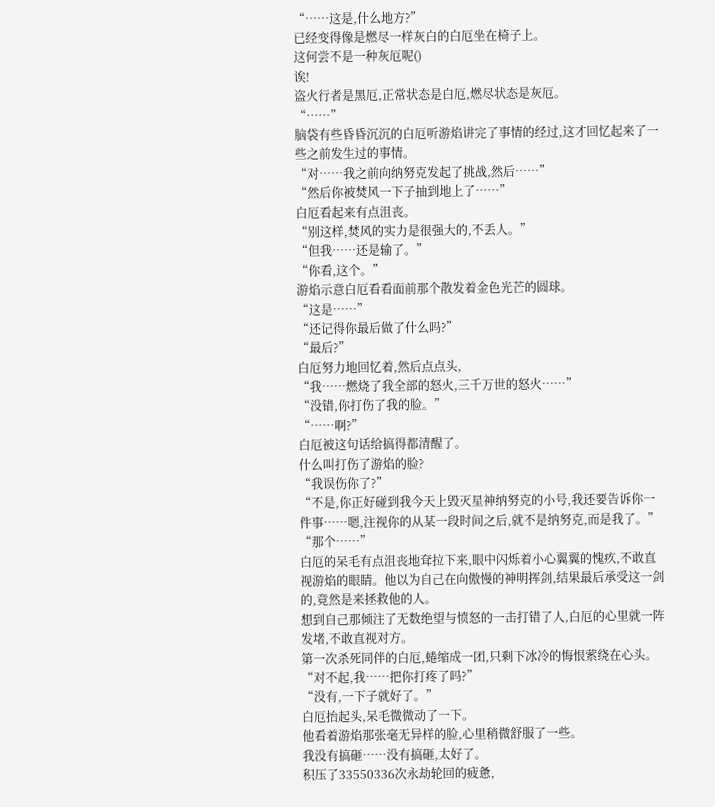“……这是,什么地方?”
已经变得像是燃尽一样灰白的白厄坐在椅子上。
这何尝不是一种灰厄呢()
诶!
盗火行者是黑厄,正常状态是白厄,燃尽状态是灰厄。
“……”
脑袋有些昏昏沉沉的白厄听游焰讲完了事情的经过,这才回忆起来了一些之前发生过的事情。
“对……我之前向纳努克发起了挑战,然后……”
“然后你被焚风一下子抽到地上了……”
白厄看起来有点沮丧。
“别这样,焚风的实力是很强大的,不丢人。”
“但我……还是输了。”
“你看,这个。”
游焰示意白厄看看面前那个散发着金色光芒的圆球。
“这是……”
“还记得你最后做了什么吗?”
“最后?”
白厄努力地回忆着,然后点点头,
“我……燃烧了我全部的怒火,三千万世的怒火……”
“没错,你打伤了我的脸。”
“……啊?”
白厄被这句话给搞得都清醒了。
什么叫打伤了游焰的脸?
“我误伤你了?”
“不是,你正好碰到我今天上毁灭星神纳努克的小号,我还要告诉你一件事……嗯,注视你的从某一段时间之后,就不是纳努克,而是我了。”
“那个……”
白厄的呆毛有点沮丧地耷拉下来,眼中闪烁着小心翼翼的愧疚,不敢直视游焰的眼睛。他以为自己在向傲慢的神明挥剑,结果最后承受这一剑的,竟然是来拯救他的人。
想到自己那倾注了无数绝望与愤怒的一击打错了人,白厄的心里就一阵发堵,不敢直视对方。
第一次杀死同伴的白厄,蜷缩成一团,只剩下冰冷的悔恨萦绕在心头。
“对不起,我……把你打疼了吗?”
“没有,一下子就好了。”
白厄抬起头,呆毛微微动了一下。
他看着游焰那张毫无异样的脸,心里稍微舒服了一些。
我没有搞砸……没有搞砸,太好了。
积压了33550336次永劫轮回的疲惫,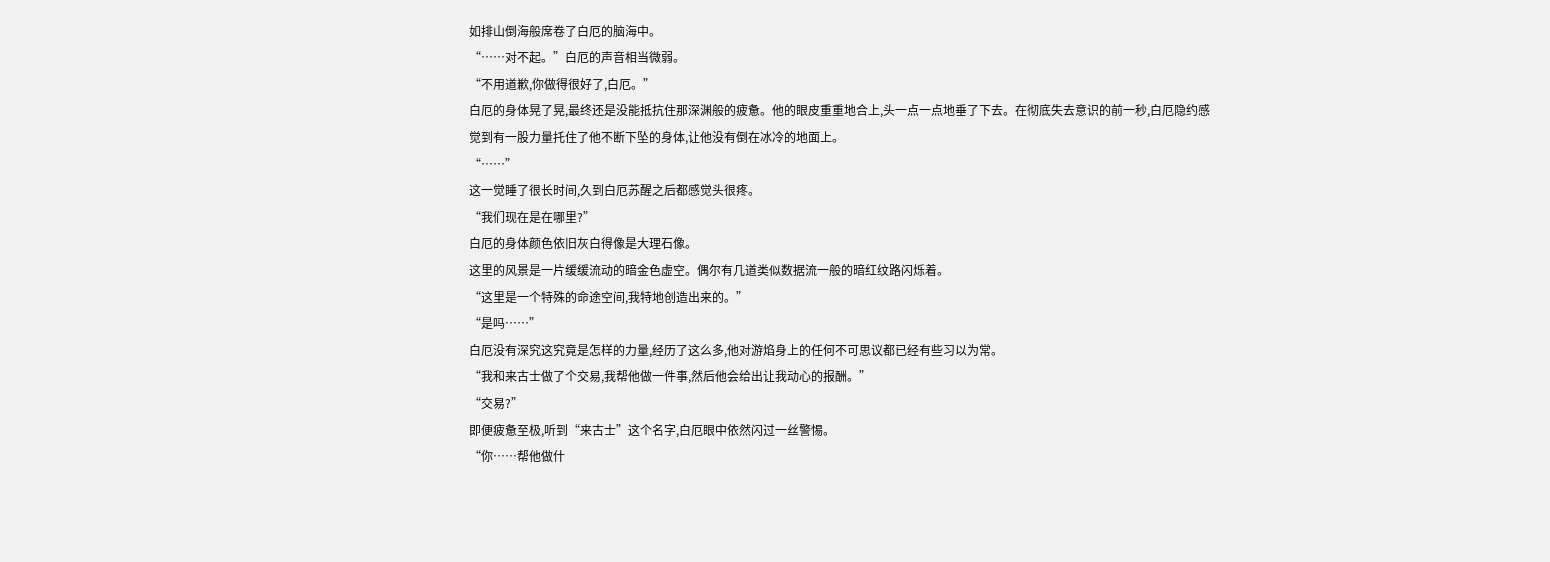如排山倒海般席卷了白厄的脑海中。
“……对不起。”白厄的声音相当微弱。
“不用道歉,你做得很好了,白厄。”
白厄的身体晃了晃,最终还是没能抵抗住那深渊般的疲惫。他的眼皮重重地合上,头一点一点地垂了下去。在彻底失去意识的前一秒,白厄隐约感觉到有一股力量托住了他不断下坠的身体,让他没有倒在冰冷的地面上。
“……”
这一觉睡了很长时间,久到白厄苏醒之后都感觉头很疼。
“我们现在是在哪里?”
白厄的身体颜色依旧灰白得像是大理石像。
这里的风景是一片缓缓流动的暗金色虚空。偶尔有几道类似数据流一般的暗红纹路闪烁着。
“这里是一个特殊的命途空间,我特地创造出来的。”
“是吗……”
白厄没有深究这究竟是怎样的力量,经历了这么多,他对游焰身上的任何不可思议都已经有些习以为常。
“我和来古士做了个交易,我帮他做一件事,然后他会给出让我动心的报酬。”
“交易?”
即便疲惫至极,听到“来古士”这个名字,白厄眼中依然闪过一丝警惕。
“你……帮他做什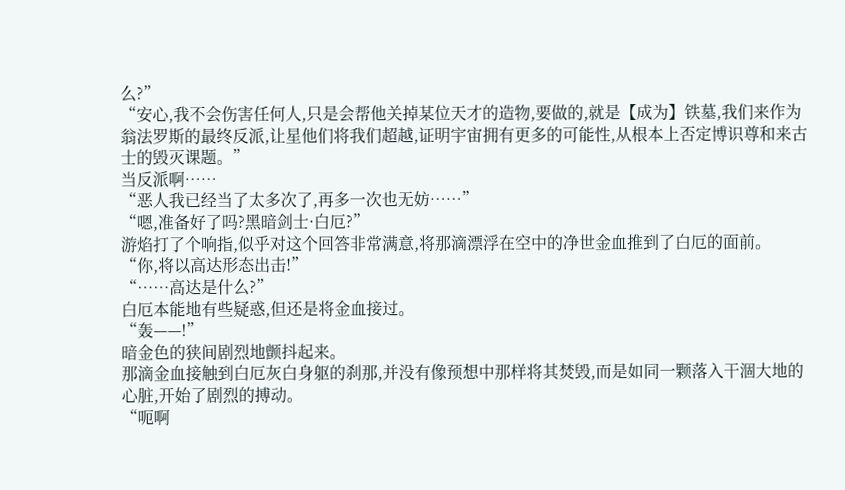么?”
“安心,我不会伤害任何人,只是会帮他关掉某位天才的造物,要做的,就是【成为】铁墓,我们来作为翁法罗斯的最终反派,让星他们将我们超越,证明宇宙拥有更多的可能性,从根本上否定博识尊和来古士的毁灭课题。”
当反派啊……
“恶人我已经当了太多次了,再多一次也无妨……”
“嗯,准备好了吗?黑暗剑士·白厄?”
游焰打了个响指,似乎对这个回答非常满意,将那滴漂浮在空中的净世金血推到了白厄的面前。
“你,将以高达形态出击!”
“……高达是什么?”
白厄本能地有些疑惑,但还是将金血接过。
“轰——!”
暗金色的狭间剧烈地颤抖起来。
那滴金血接触到白厄灰白身躯的刹那,并没有像预想中那样将其焚毁,而是如同一颗落入干涸大地的心脏,开始了剧烈的搏动。
“呃啊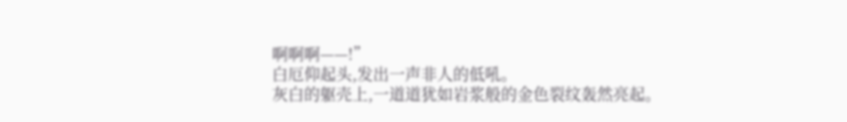啊啊啊——!”
白厄仰起头,发出一声非人的低吼。
灰白的躯壳上,一道道犹如岩浆般的金色裂纹轰然亮起。